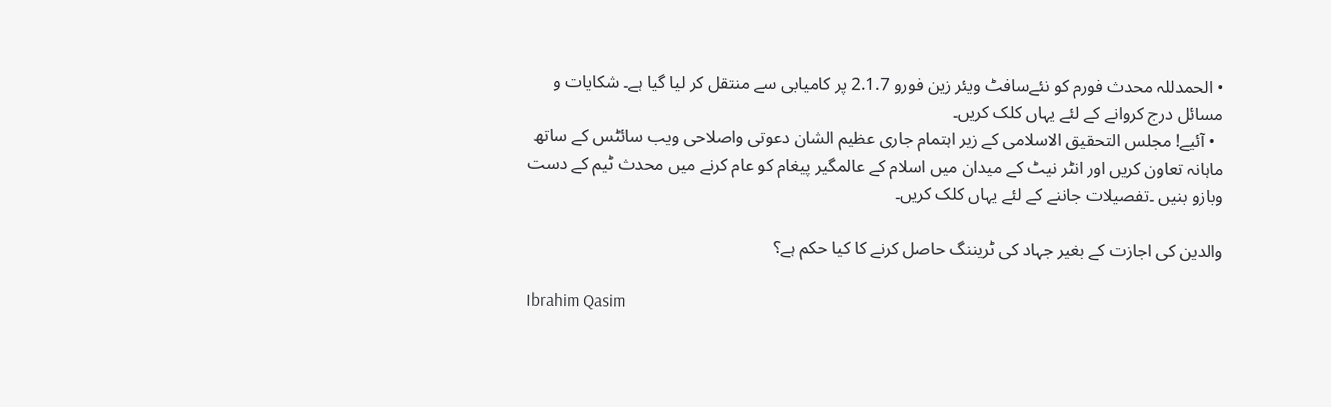• الحمدللہ محدث فورم کو نئےسافٹ ویئر زین فورو 2.1.7 پر کامیابی سے منتقل کر لیا گیا ہے۔ شکایات و مسائل درج کروانے کے لئے یہاں کلک کریں۔
  • آئیے! مجلس التحقیق الاسلامی کے زیر اہتمام جاری عظیم الشان دعوتی واصلاحی ویب سائٹس کے ساتھ ماہانہ تعاون کریں اور انٹر نیٹ کے میدان میں اسلام کے عالمگیر پیغام کو عام کرنے میں محدث ٹیم کے دست وبازو بنیں ۔تفصیلات جاننے کے لئے یہاں کلک کریں۔

والدین کی اجازت کے بغیر جہاد کی ٹریننگ حاصل کرنے کا کیا حکم ہے؟

Ibrahim Qasim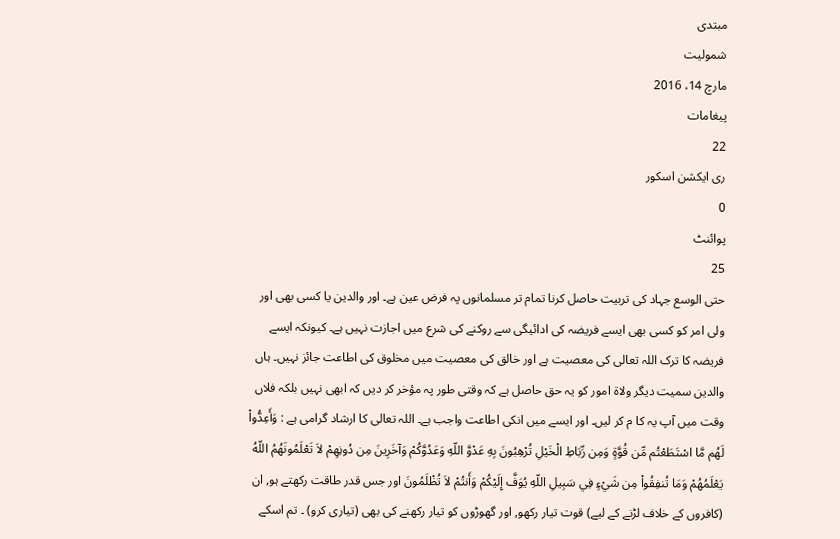مبتدی
شمولیت
مارچ 14، 2016
پیغامات
22
ری ایکشن اسکور
0
پوائنٹ
25
حتى الوسع جہاد کی تربیت حاصل کرنا تمام تر مسلمانوں پہ فرض عین ہے۔ اور والدین یا کسی بھی اور ولی امر کو کسی بھی ایسے فریضہ کی ادائیگی سے روکنے کی شرع میں اجازت نہیں ہے۔ کیونکہ ایسے فریضہ کا ترک اللہ تعالى کی معصیت ہے اور خالق کی معصیت میں مخلوق کی اطاعت جائز نہیں۔ ہاں والدین سمیت دیگر ولاۃ امور کو یہ حق حاصل ہے کہ وقتی طور پہ مؤخر کر دیں کہ ابھی نہیں بلکہ فلاں وقت میں آپ یہ کا م کر لیں۔ اور ایسے میں انکی اطاعت واجب ہے۔ اللہ تعالى کا ارشاد گرامی ہے : وَأَعِدُّواْ لَهُم مَّا اسْتَطَعْتُم مِّن قُوَّةٍ وَمِن رِّبَاطِ الْخَيْلِ تُرْهِبُونَ بِهِ عَدْوَّ اللّهِ وَعَدُوَّكُمْ وَآخَرِينَ مِن دُونِهِمْ لاَ تَعْلَمُونَهُمُ اللّهُ يَعْلَمُهُمْ وَمَا تُنفِقُواْ مِن شَيْءٍ فِي سَبِيلِ اللّهِ يُوَفَّ إِلَيْكُمْ وَأَنتُمْ لاَ تُظْلَمُونَ اور جس قدر طاقت رکھتے ہو, ان (کافروں کے خلاف لڑنے کے لیے) قوت تیار رکھو, اور گھوڑوں کو تیار رکھنے کی بھی (تیاری کرو) ۔ تم اسکے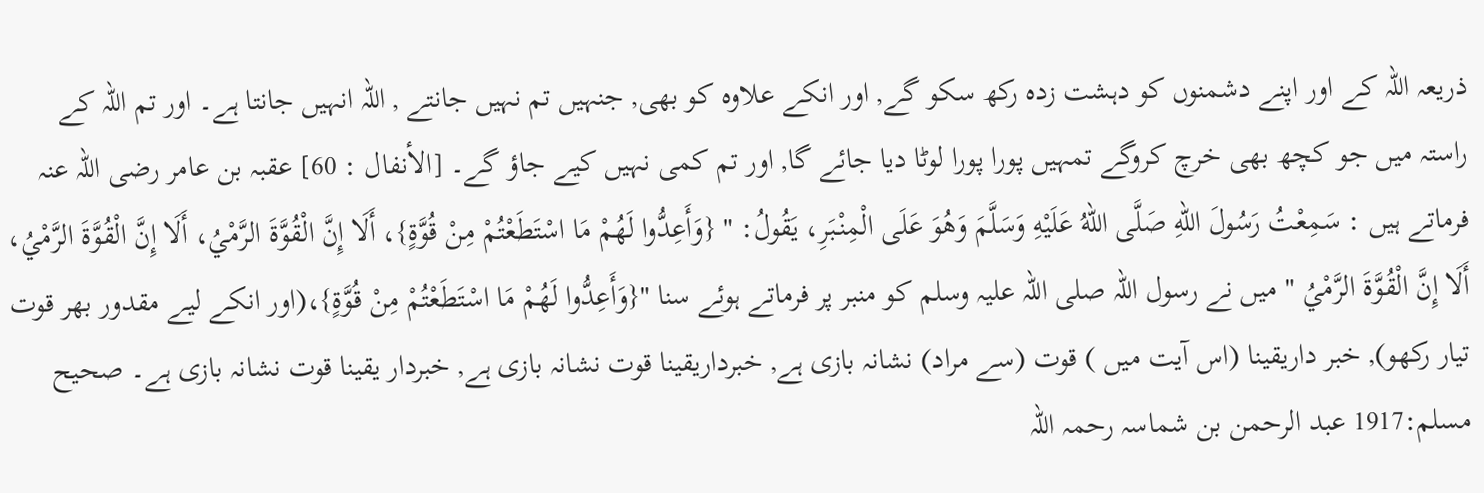ذریعہ اللہ کے اور اپنے دشمنوں کو دہشت زدہ رکھ سکو گے, اور انکے علاوہ کو بھی, جنہیں تم نہیں جانتے , اللہ انہیں جانتا ہے۔ اور تم اللہ کے راستہ میں جو کچھ بھی خرچ کروگے تمہیں پورا پورا لوٹا دیا جائے گا, اور تم کمی نہیں کیے جاؤ گے۔ [الأنفال : 60] عقبہ بن عامر رضی اللہ عنہ فرماتے ہیں : سَمِعْتُ رَسُولَ اللهِ صَلَّى اللهُ عَلَيْهِ وَسَلَّمَ وَهُوَ عَلَى الْمِنْبَرِ، يَقُولُ: " {وَأَعِدُّوا لَهُمْ مَا اسْتَطَعْتُمْ مِنْ قُوَّةٍ}، أَلَا إِنَّ الْقُوَّةَ الرَّمْيُ، أَلَا إِنَّ الْقُوَّةَ الرَّمْيُ، أَلَا إِنَّ الْقُوَّةَ الرَّمْيُ " میں نے رسول اللہ صلی اللہ علیہ وسلم کو منبر پر فرماتے ہوئے سنا "{وَأَعِدُّوا لَهُمْ مَا اسْتَطَعْتُمْ مِنْ قُوَّةٍ}،(اور انکے لیے مقدور بھر قوت تیار رکھو), خبر داریقینا (اس آیت میں ) قوت (سے مراد) نشانہ بازی ہے, خبرداریقینا قوت نشانہ بازی ہے, خبردار یقینا قوت نشانہ بازی ہے۔ صحیح مسلم:1917 عبد الرحمن بن شماسہ رحمہ اللہ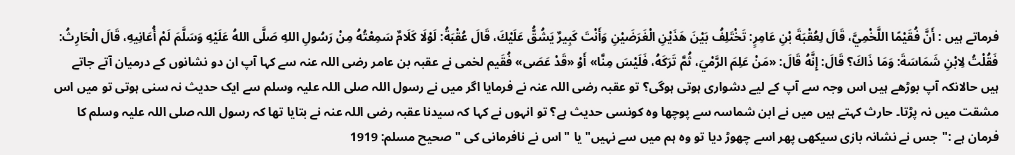فرماتے ہیں : أَنَّ فُقَيْمًا اللَّخْمِيَّ، قَالَ لِعُقْبَةَ بْنِ عَامِرٍ: تَخْتَلِفُ بَيْنَ هَذَيْنِ الْغَرَضَيْنِ وَأَنْتَ كَبِيرٌ يَشُقُّ عَلَيْكَ، قَالَ عُقْبَةُ: لَوْلَا كَلَامٌ سَمِعْتُهُ مِنْ رَسُولِ اللهِ صَلَّى اللهُ عَلَيْهِ وَسَلَّمَ لَمْ أُعَانِيهِ، قَالَ الْحَارِثُ: فَقُلْتُ لِابْنِ شَمَاسَةَ: وَمَا ذَاكَ؟ قَالَ: إِنَّهُ قَالَ: «مَنْ عَلِمَ الرَّمْيَ، ثُمَّ تَرَكَهُ، فَلَيْسَ مِنَّا» أَوْ «قَدْ عَصَى» فُقَیم لخمی نے عقبہ بن عامر رضی اللہ عنہ سے کہا آپ ان دو نشانوں کے درمیان آتے جاتے ہیں حالانکہ آپ بوڑھے ہیں اس وجہ سے آپ کے لیے دشواری ہوتی ہوگی؟ تو عقبہ رضی اللہ عنہ نے فرمایا اگر میں نے رسول اللہ صلی اللہ علیہ وسلم سے ایک حدیث نہ سنی ہوتی تو میں اس مشقت میں نہ پڑتا۔ حارث کہتے ہیں میں نے ابن شماسہ سے پوچھا وہ کونسی حدیث ہے؟ تو انہوں نے کہا کہ سیدنا عقبہ رضی اللہ عنہ نے بتایا تھا کہ رسول اللہ صلی اللہ علیہ وسلم کا فرمان ہے :"جس نے نشانہ بازی سیکھی پھر اسے چھوڑ دیا تو وہ ہم میں سے نہیں" یا "اس نے نافرمانی کی " صحیح مسلم: 1919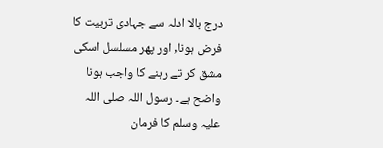درج بالا ادلہ سے جہادی تربیت کا فرض ہونا, اور پھر مسلسل اسکی مشق کر تے رہنے کا واجب ہونا واضح ہے۔ رسول اللہ صلی اللہ علیہ وسلم کا فرمان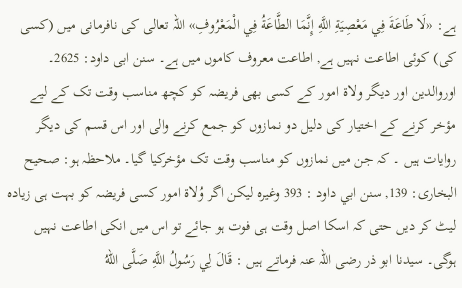ہے: «لَا طَاعَةَ فِي مَعْصِيَةِ اللَّهِ إِنَّمَا الطَّاعَةُ فِي الْمَعْرُوفِ» اللہ تعالى کی نافرمانی میں (کسی کی) کوئی اطاعت نہیں ہے, اطاعت معروف کاموں میں ہے۔ سنن ابی داود: 2625۔ اوروالدین اور دیگر ولاۃ امور کے کسی بھی فریضہ کو کچھ مناسب وقت تک کے لیے مؤخر کرنے کے اختیار کی دلیل دو نمازوں کو جمع کرنے والی اور اس قسم کی دیگر روایات ہیں ۔ کہ جن میں نمازوں کو مناسب وقت تک مؤخرکیا گیا۔ ملاحظہ ہو: صحیح البخاری: 139, سنن ابي داود : 393 وغیرہ لیکن اگر وُلاۃ امور کسی فریضہ کو بہت ہی زیادہ لیٹ کر دیں حتى کہ اسکا اصل وقت ہی فوت ہو جائے تو اس میں انکی اطاعت نہیں ہوگی۔ سیدنا ابو ذر رضی اللہ عنہ فرماتے ہیں : قَالَ لِي رَسُولُ اللَّهِ صَلَّى اللهُ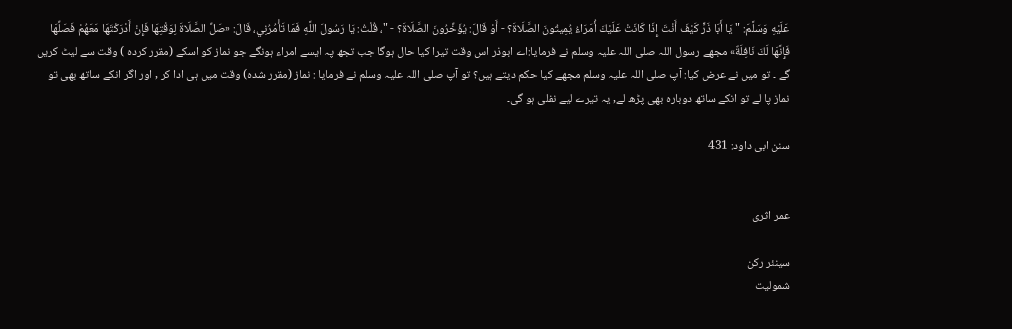عَلَيْهِ وَسَلَّمَ: " يَا أَبَا ذَرٍّ كَيْفَ أَنْتَ إِذَا كَانَتْ عَلَيْكَ أُمَرَاءُ يُمِيتُونَ الصَّلَاةَ؟ - أَوْ قَالَ: يُؤَخِّرُونَ الصَّلَاةَ؟ - "، قُلْتُ: يَا رَسُولَ اللَّهِ فَمَا تَأْمُرُنِي، قَالَ: «صَلِّ الصَّلَاةَ لِوَقْتِهَا فَإِنْ أَدْرَكْتَهَا مَعَهُمْ فَصَلِّهَا فَإِنَّهَا لَكَ نَافِلَةٌ» مجھے رسول اللہ صلی اللہ علیہ وسلم نے فرمایا:اے ابوذر اس وقت تیرا کیا حال ہوگا جب تجھ پہ ایسے امراء ہونگے جو نماز کو اسکے (مقرر کردہ ) وقت سے لیٹ کریں گے ۔ تو میں نے عرض کیا: آپ صلی اللہ علیہ وسلم مجھے کیا حکم دیتے ہیں؟ تو آپ صلی اللہ علیہ وسلم نے فرمایا : نماز (مقرر شدہ) وقت میں ہی ادا کر , اور اگر انکے ساتھ بھی تو نماز پا لے تو انکے ساتھ دوبارہ بھی پڑھ لے, یہ تیرے لیے نفلی ہو گی۔

سنن ابی داود: 431


عمر اثری

سینئر رکن
شمولیت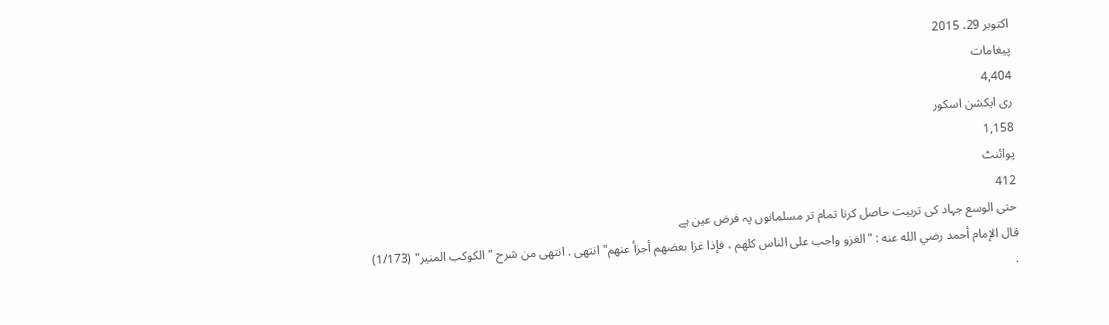اکتوبر 29، 2015
پیغامات
4,404
ری ایکشن اسکور
1,158
پوائنٹ
412
حتى الوسع جہاد کی تربیت حاصل کرنا تمام تر مسلمانوں پہ فرض عین ہے
قال الإمام أحمد رضي الله عنه : "الغزو واجب على الناس كلهم ، فإذا غزا بعضهم أجزأ عنهم" انتهى . انتهى من شرح "الكوكب المنير" (1/173) .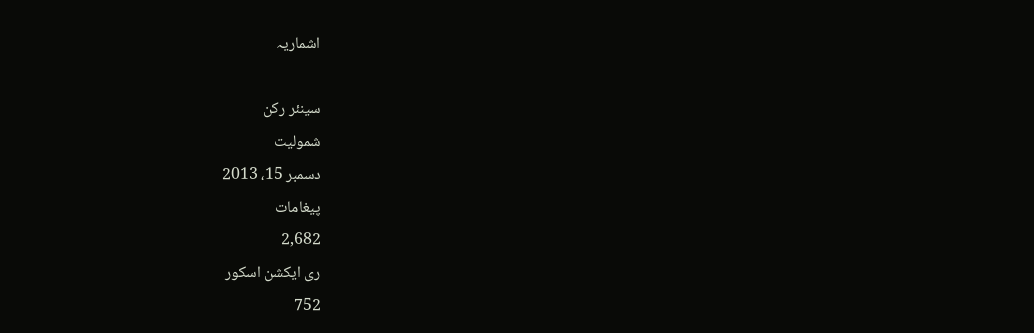اشماریہ

سینئر رکن
شمولیت
دسمبر 15، 2013
پیغامات
2,682
ری ایکشن اسکور
752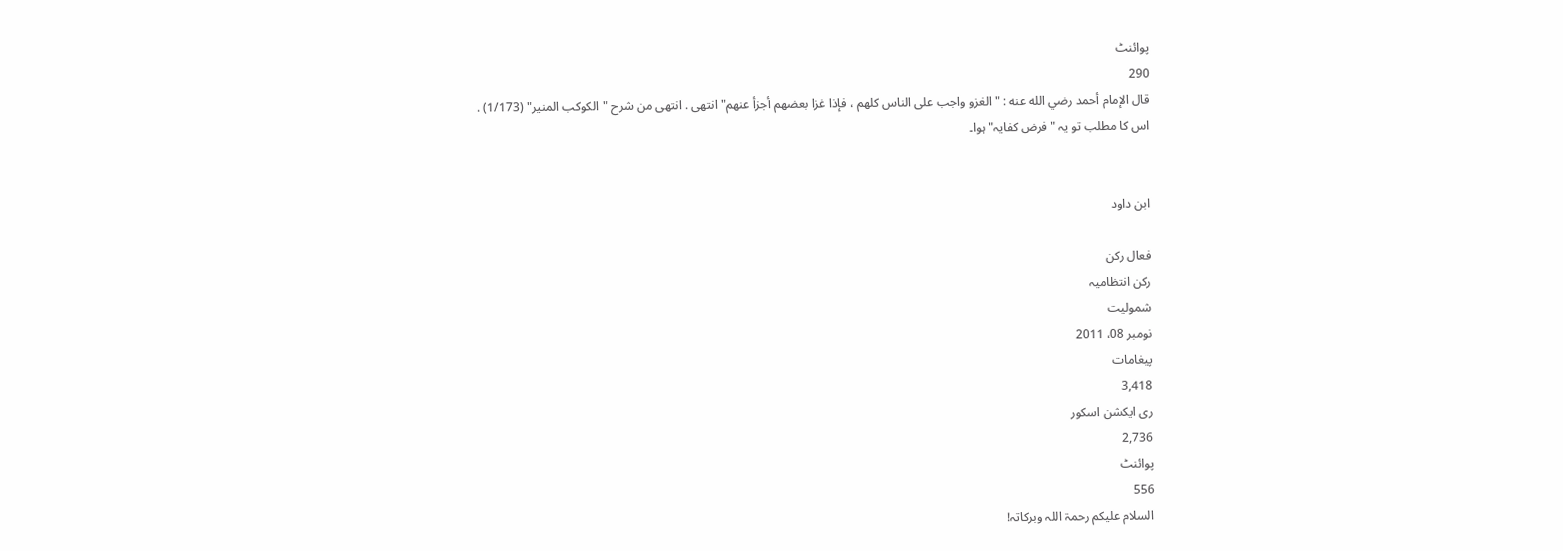پوائنٹ
290
قال الإمام أحمد رضي الله عنه : "الغزو واجب على الناس كلهم ، فإذا غزا بعضهم أجزأ عنهم" انتهى . انتهى من شرح "الكوكب المنير" (1/173) .
اس کا مطلب تو یہ "فرض کفایہ" ہوا۔


ابن داود

فعال رکن
رکن انتظامیہ
شمولیت
نومبر 08، 2011
پیغامات
3,418
ری ایکشن اسکور
2,736
پوائنٹ
556
السلام علیکم رحمۃ اللہ وبرکاتہ!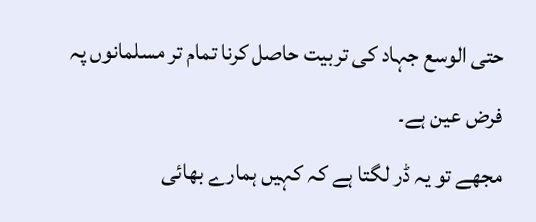حتى الوسع جہاد کی تربیت حاصل کرنا تمام تر مسلمانوں پہ فرض عین ہے۔
مجھے تو یہ ڈر لگتا ہے کہ کہیں ہمارے بھائی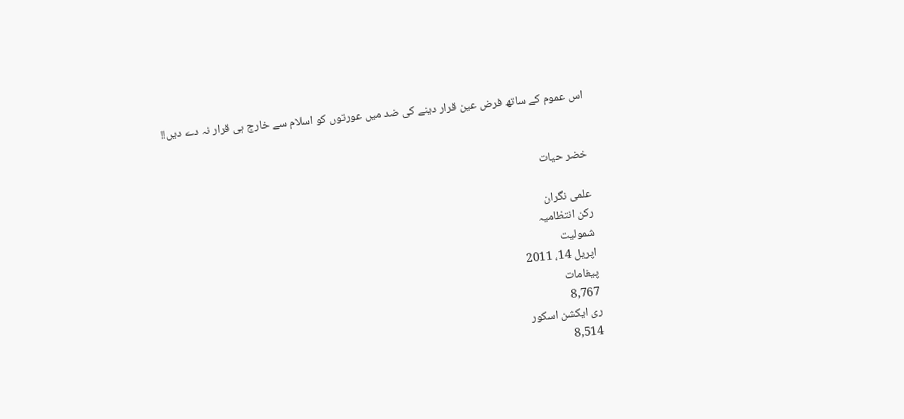اس عموم کے ساتھ فرض عین قرار دینے کی ضد میں عورتوں کو اسلام سے خارج ہی قرار نہ دے دیں!!


خضر حیات

علمی نگران
رکن انتظامیہ
شمولیت
اپریل 14، 2011
پیغامات
8,767
ری ایکشن اسکور
8,514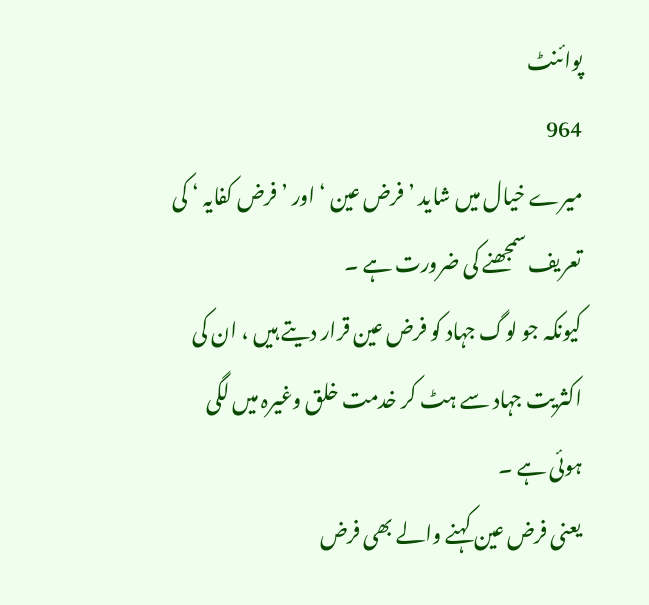پوائنٹ
964
میرے خیال میں شاید ’ فرض عین ‘ اور ’ فرض کفایہ ‘ کی تعریف سمجھنے کی ضرورت ہے ۔
کیونکہ جو لوگ جہاد کو فرض عین قرار دیتے ہیں ، ان کی اکثریت جہاد سے ہٹ کر خدمت خلق وغیرہ میں لگی ہوئی ہے ۔
یعنی فرض عین کہنے والے بھی فرض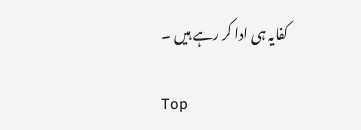کفایہ ہی ادا کر رہے ہیں ۔

Top